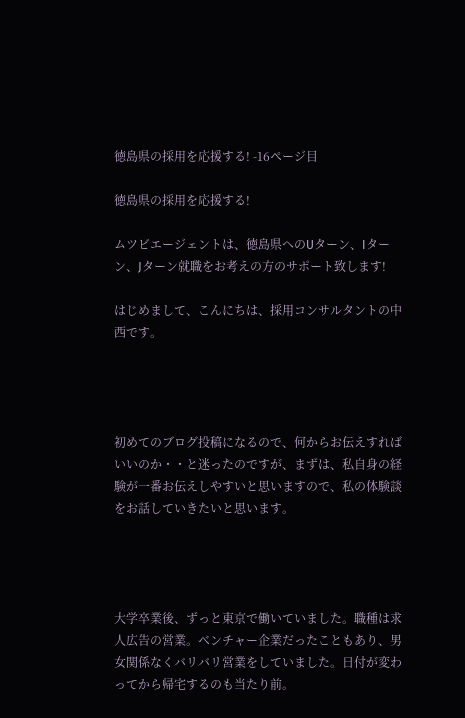徳島県の採用を応援する! -16ページ目

徳島県の採用を応援する!

ムツビエージェントは、徳島県へのUターン、Iターン、Jターン就職をお考えの方のサポート致します!

はじめまして、こんにちは、採用コンサルタントの中西です。




初めてのブログ投稿になるので、何からお伝えすればいいのか・・と迷ったのですが、まずは、私自身の経験が一番お伝えしやすいと思いますので、私の体験談をお話していきたいと思います。




大学卒業後、ずっと東京で働いていました。職種は求人広告の営業。ベンチャー企業だったこともあり、男女関係なくバリバリ営業をしていました。日付が変わってから帰宅するのも当たり前。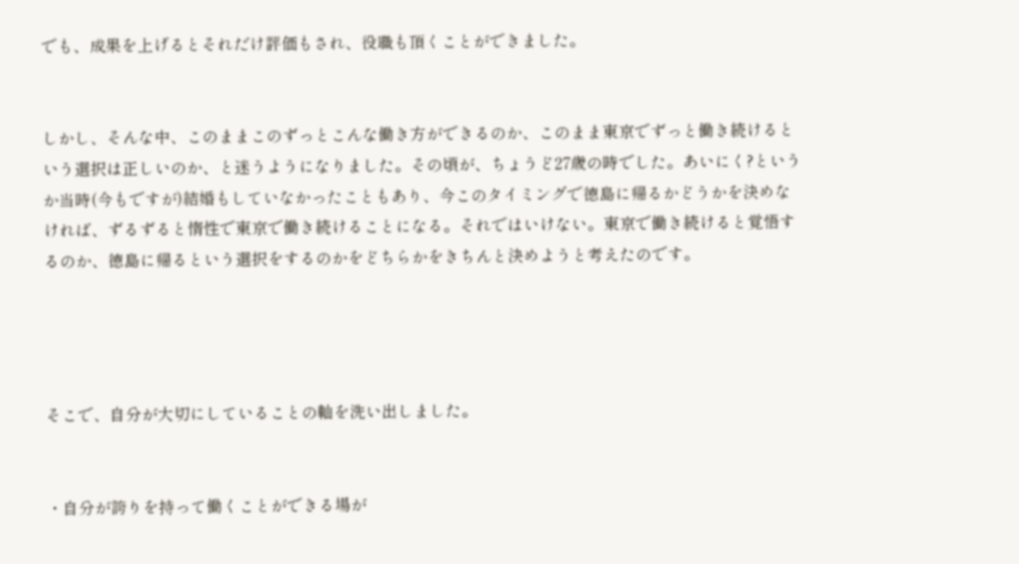でも、成果を上げるとそれだけ評価もされ、役職も頂くことができました。


しかし、そんな中、このままこのずっとこんな働き方ができるのか、このまま東京でずっと働き続けるという選択は正しいのか、と迷うようになりました。その頃が、ちょうど27歳の時でした。あいにく?というか当時(今もですが)結婚もしていなかったこともあり、今このタイミングで徳島に帰るかどうかを決めなければ、ずるずると惰性で東京で働き続けることになる。それではいけない。東京で働き続けると覚悟するのか、徳島に帰るという選択をするのかをどちらかをきちんと決めようと考えたのです。




そこで、自分が大切にしていることの軸を洗い出しました。


・自分が誇りを持って働くことができる場が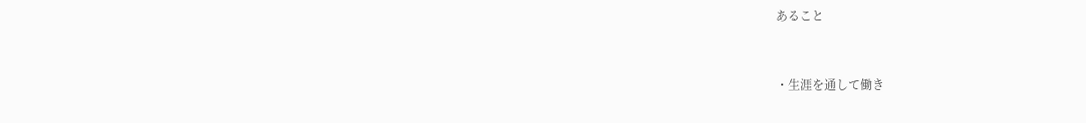あること


・生涯を通して働き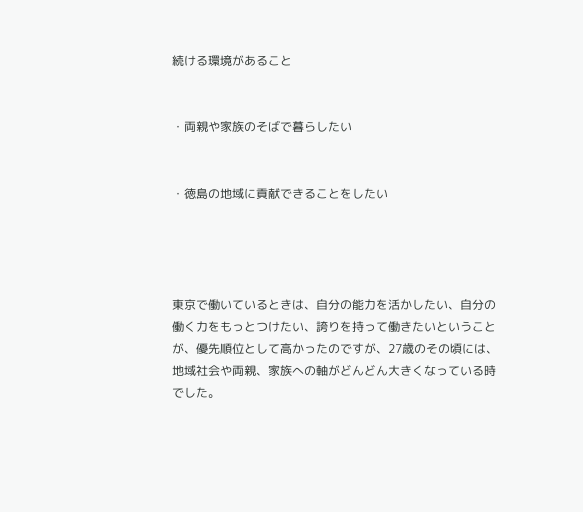続ける環境があること


・両親や家族のそばで暮らしたい


・徳島の地域に貢献できることをしたい




東京で働いているときは、自分の能力を活かしたい、自分の働く力をもっとつけたい、誇りを持って働きたいということが、優先順位として高かったのですが、27歳のその頃には、地域社会や両親、家族への軸がどんどん大きくなっている時でした。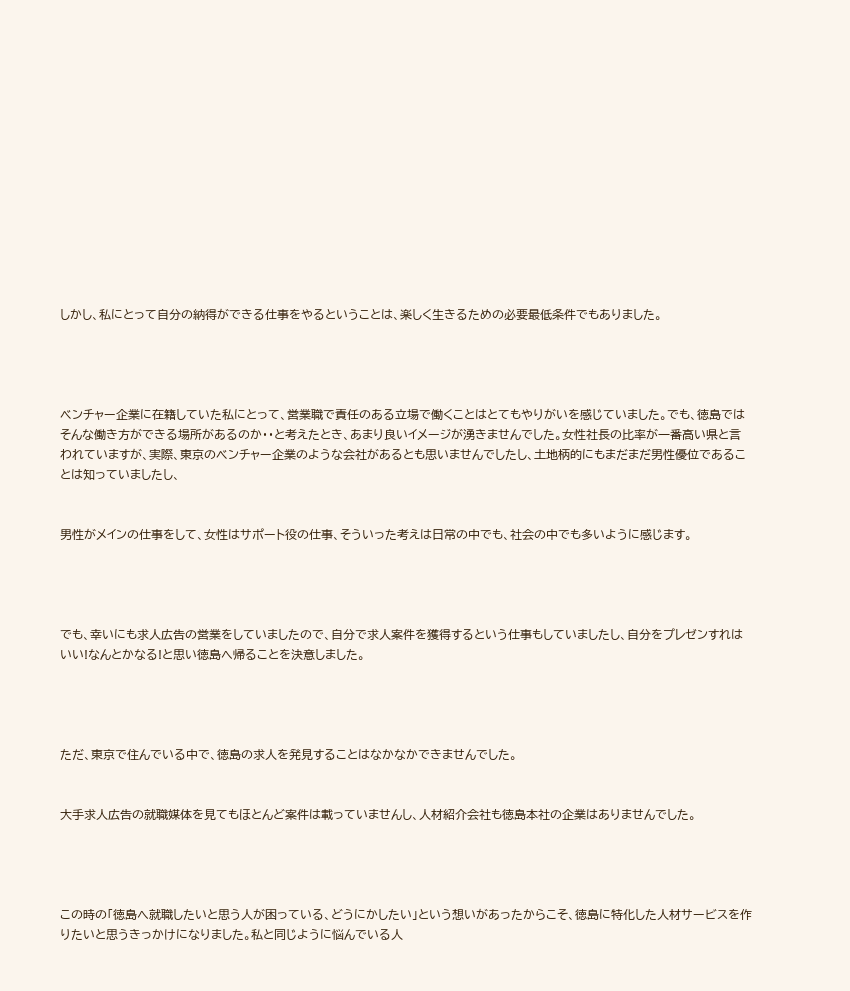しかし、私にとって自分の納得ができる仕事をやるということは、楽しく生きるための必要最低条件でもありました。




ベンチャー企業に在籍していた私にとって、営業職で責任のある立場で働くことはとてもやりがいを感じていました。でも、徳島ではそんな働き方ができる場所があるのか・・と考えたとき、あまり良いイメージが湧きませんでした。女性社長の比率が一番高い県と言われていますが、実際、東京のベンチャー企業のような会社があるとも思いませんでしたし、土地柄的にもまだまだ男性優位であることは知っていましたし、


男性がメインの仕事をして、女性はサポート役の仕事、そういった考えは日常の中でも、社会の中でも多いように感じます。




でも、幸いにも求人広告の営業をしていましたので、自分で求人案件を獲得するという仕事もしていましたし、自分をプレゼンすれはいい!なんとかなる!と思い徳島へ帰ることを決意しました。




ただ、東京で住んでいる中で、徳島の求人を発見することはなかなかできませんでした。


大手求人広告の就職媒体を見てもほとんど案件は載っていませんし、人材紹介会社も徳島本社の企業はありませんでした。




この時の「徳島へ就職したいと思う人が困っている、どうにかしたい」という想いがあったからこそ、徳島に特化した人材サービスを作りたいと思うきっかけになりました。私と同じように悩んでいる人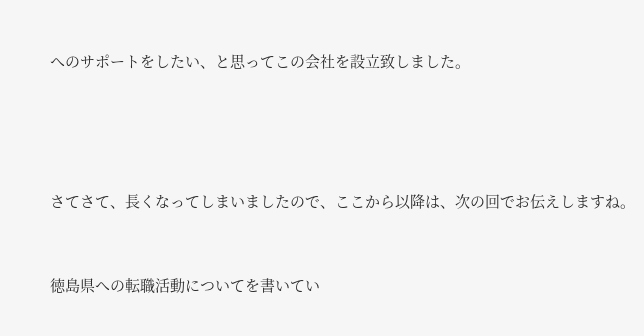へのサポートをしたい、と思ってこの会社を設立致しました。




さてさて、長くなってしまいましたので、ここから以降は、次の回でお伝えしますね。


徳島県への転職活動についてを書いてい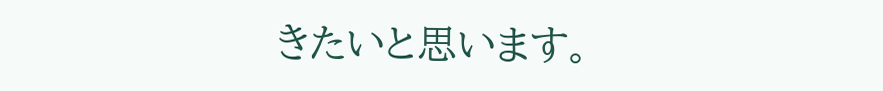きたいと思います。